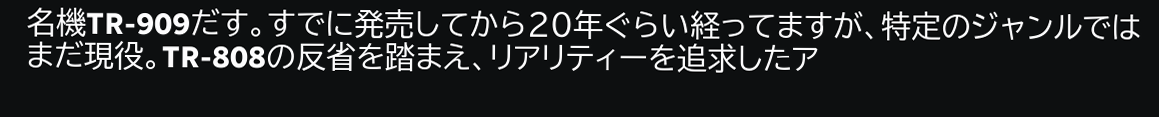名機TR-909だす。すでに発売してから20年ぐらい経ってますが、特定のジャンルではまだ現役。TR-808の反省を踏まえ、リアリティーを追求したア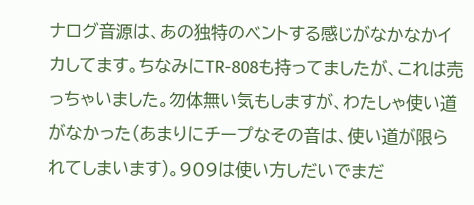ナログ音源は、あの独特のベントする感じがなかなかイカしてます。ちなみにTR-808も持ってましたが、これは売っちゃいました。勿体無い気もしますが、わたしゃ使い道がなかった(あまりにチープなその音は、使い道が限られてしまいます)。909は使い方しだいでまだ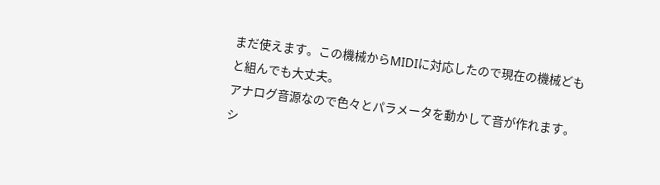まだ使えます。この機械からMIDIに対応したので現在の機械どもと組んでも大丈夫。
アナログ音源なので色々とパラメータを動かして音が作れます。シ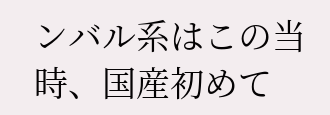ンバル系はこの当時、国産初めて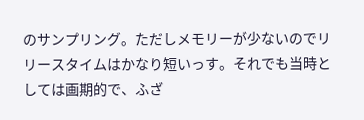のサンプリング。ただしメモリーが少ないのでリリースタイムはかなり短いっす。それでも当時としては画期的で、ふざ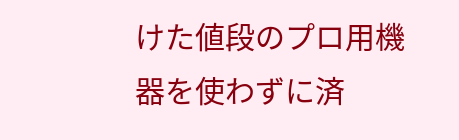けた値段のプロ用機器を使わずに済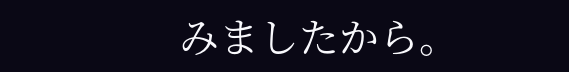みましたから。